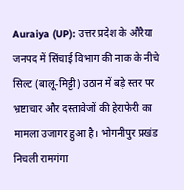Auraiya (UP): उत्तर प्रदेश के औरैया जनपद में सिंचाई विभाग की नाक के नीचे सिल्ट (बालू-मिट्टी) उठान में बड़े स्तर पर भ्रष्टाचार और दस्तावेजों की हेराफेरी का मामला उजागर हुआ है। भोगनीपुर प्रखंड निचली रामगंगा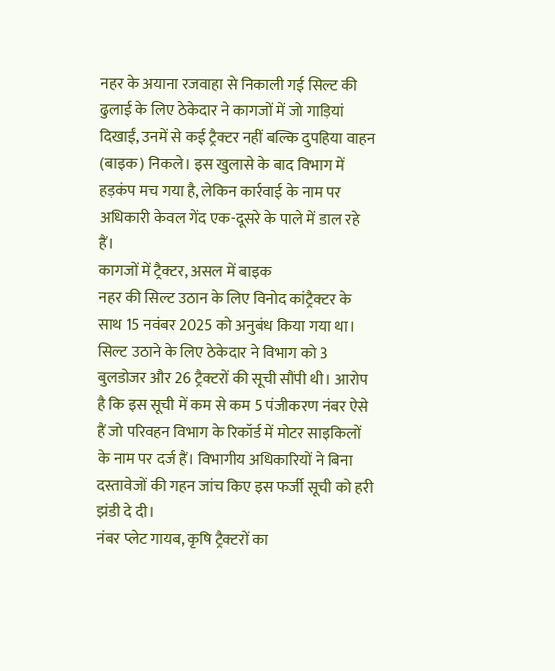नहर के अयाना रजवाहा से निकाली गई सिल्ट की ढुलाई के लिए ठेकेदार ने कागजों में जो गाड़ियां दिखाईं, उनमें से कई ट्रैक्टर नहीं बल्कि दुपहिया वाहन (बाइक) निकले। इस खुलासे के बाद विभाग में हड़कंप मच गया है, लेकिन कार्रवाई के नाम पर अधिकारी केवल गेंद एक-दूसरे के पाले में डाल रहे हैं।
कागजों में ट्रैक्टर, असल में बाइक
नहर की सिल्ट उठान के लिए विनोद कांट्रैक्टर के साथ 15 नवंबर 2025 को अनुबंध किया गया था। सिल्ट उठाने के लिए ठेकेदार ने विभाग को 3 बुलडोजर और 26 ट्रैक्टरों की सूची सौंपी थी। आरोप है कि इस सूची में कम से कम 5 पंजीकरण नंबर ऐसे हैं जो परिवहन विभाग के रिकॉर्ड में मोटर साइकिलों के नाम पर दर्ज हैं। विभागीय अधिकारियों ने बिना दस्तावेजों की गहन जांच किए इस फर्जी सूची को हरी झंडी दे दी।
नंबर प्लेट गायब, कृषि ट्रैक्टरों का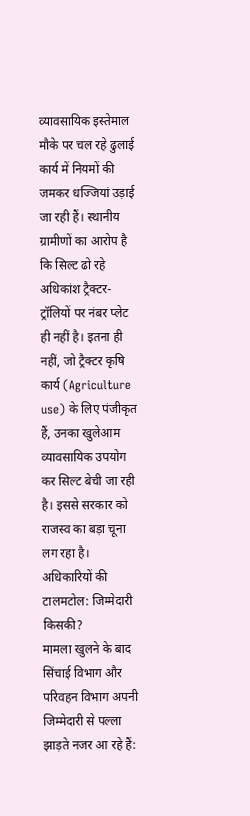व्यावसायिक इस्तेमाल
मौके पर चल रहे ढुलाई कार्य में नियमों की जमकर धज्जियां उड़ाई जा रही हैं। स्थानीय ग्रामीणों का आरोप है कि सिल्ट ढो रहे अधिकांश ट्रैक्टर-ट्रॉलियों पर नंबर प्लेट ही नहीं है। इतना ही नहीं, जो ट्रैक्टर कृषि कार्य (Agriculture use) के लिए पंजीकृत हैं, उनका खुलेआम व्यावसायिक उपयोग कर सिल्ट बेची जा रही है। इससे सरकार को राजस्व का बड़ा चूना लग रहा है।
अधिकारियों की टालमटोल: जिम्मेदारी किसकी?
मामला खुलने के बाद सिंचाई विभाग और परिवहन विभाग अपनी जिम्मेदारी से पल्ला झाड़ते नजर आ रहे हैं: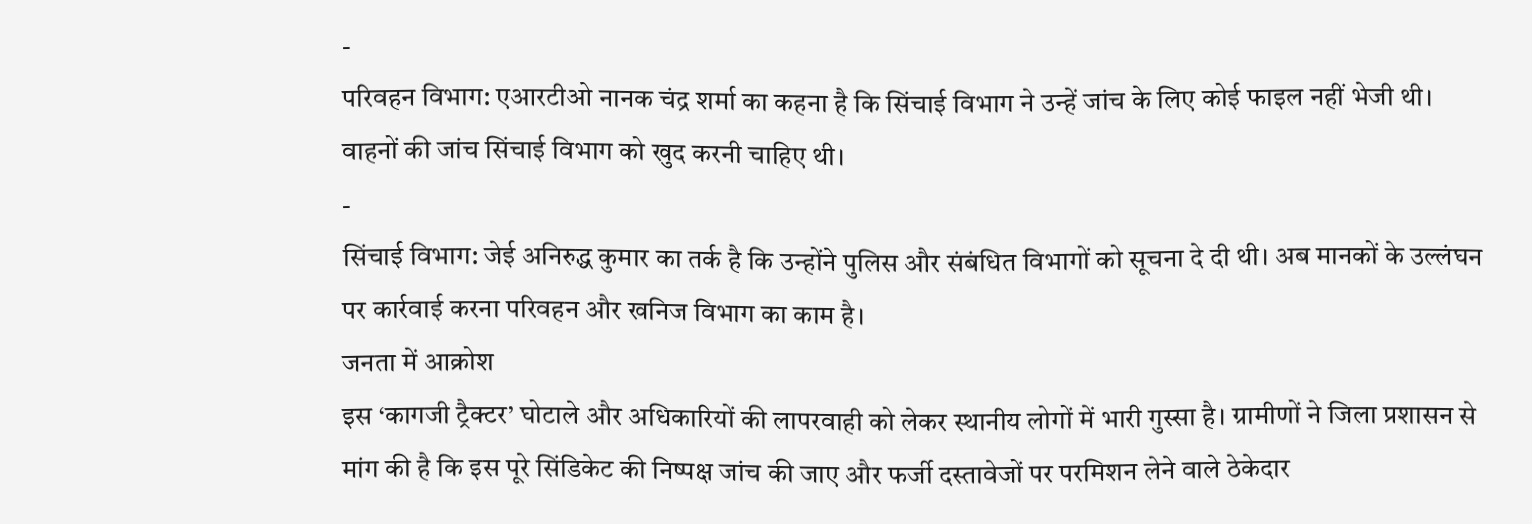-
परिवहन विभाग: एआरटीओ नानक चंद्र शर्मा का कहना है कि सिंचाई विभाग ने उन्हें जांच के लिए कोई फाइल नहीं भेजी थी। वाहनों की जांच सिंचाई विभाग को खुद करनी चाहिए थी।
-
सिंचाई विभाग: जेई अनिरुद्ध कुमार का तर्क है कि उन्होंने पुलिस और संबंधित विभागों को सूचना दे दी थी। अब मानकों के उल्लंघन पर कार्रवाई करना परिवहन और खनिज विभाग का काम है।
जनता में आक्रोश
इस ‘कागजी ट्रैक्टर’ घोटाले और अधिकारियों की लापरवाही को लेकर स्थानीय लोगों में भारी गुस्सा है। ग्रामीणों ने जिला प्रशासन से मांग की है कि इस पूरे सिंडिकेट की निष्पक्ष जांच की जाए और फर्जी दस्तावेजों पर परमिशन लेने वाले ठेकेदार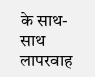के साथ-साथ लापरवाह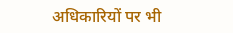अधिकारियों पर भी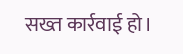सख्त कार्रवाई हो।